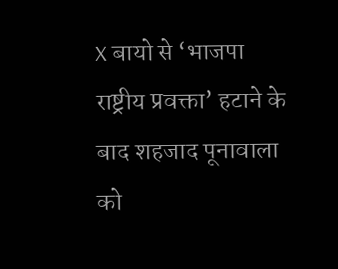X बायो से ‘भाजपा राष्ट्रीय प्रवक्ता’ हटाने के बाद शहजाद पूनावाला को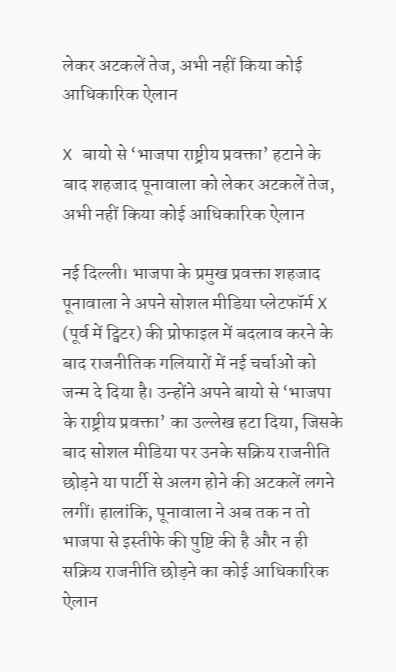लेकर अटकलें तेज, अभी नहीं किया कोई आधिकारिक ऐलान

X बायो से ‘भाजपा राष्ट्रीय प्रवक्ता’ हटाने के बाद शहजाद पूनावाला को लेकर अटकलें तेज, अभी नहीं किया कोई आधिकारिक ऐलान

नई दिल्ली। भाजपा के प्रमुख प्रवक्ता शहजाद पूनावाला ने अपने सोशल मीडिया प्लेटफॉर्म X (पूर्व में ट्विटर) की प्रोफाइल में बदलाव करने के बाद राजनीतिक गलियारों में नई चर्चाओं को जन्म दे दिया है। उन्होंने अपने बायो से ‘भाजपा के राष्ट्रीय प्रवक्ता’ का उल्लेख हटा दिया, जिसके बाद सोशल मीडिया पर उनके सक्रिय राजनीति छोड़ने या पार्टी से अलग होने की अटकलें लगने लगीं। हालांकि, पूनावाला ने अब तक न तो भाजपा से इस्तीफे की पुष्टि की है और न ही सक्रिय राजनीति छोड़ने का कोई आधिकारिक ऐलान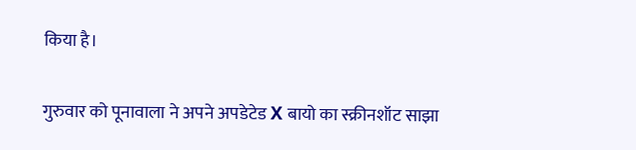किया है।

गुरुवार को पूनावाला ने अपने अपडेटेड X बायो का स्क्रीनशॉट साझा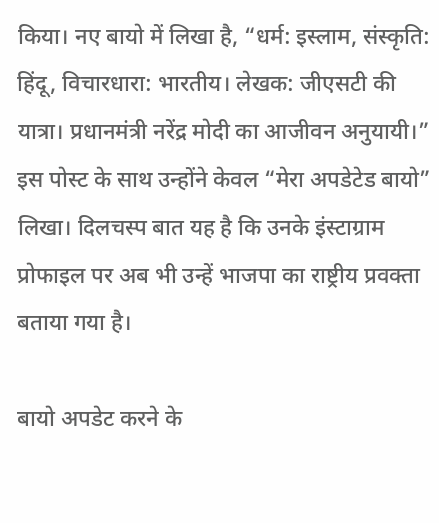किया। नए बायो में लिखा है, “धर्म: इस्लाम, संस्कृति: हिंदू, विचारधारा: भारतीय। लेखक: जीएसटी की यात्रा। प्रधानमंत्री नरेंद्र मोदी का आजीवन अनुयायी।” इस पोस्ट के साथ उन्होंने केवल “मेरा अपडेटेड बायो” लिखा। दिलचस्प बात यह है कि उनके इंस्टाग्राम प्रोफाइल पर अब भी उन्हें भाजपा का राष्ट्रीय प्रवक्ता बताया गया है।

बायो अपडेट करने के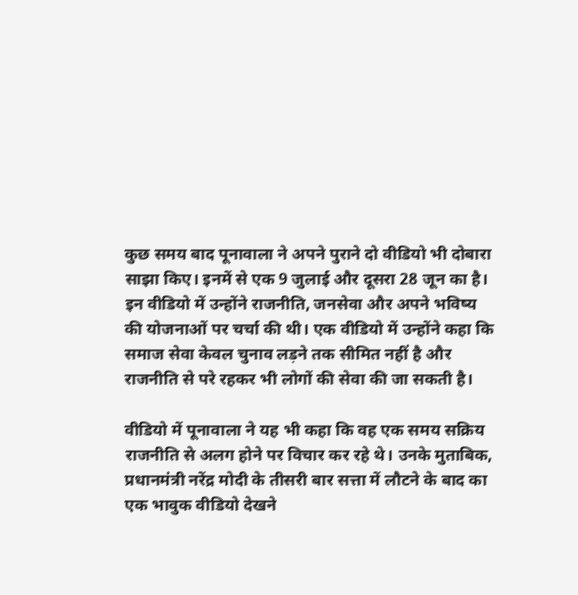कुछ समय बाद पूनावाला ने अपने पुराने दो वीडियो भी दोबारा साझा किए। इनमें से एक 9 जुलाई और दूसरा 28 जून का है। इन वीडियो में उन्होंने राजनीति, जनसेवा और अपने भविष्य की योजनाओं पर चर्चा की थी। एक वीडियो में उन्होंने कहा कि समाज सेवा केवल चुनाव लड़ने तक सीमित नहीं है और राजनीति से परे रहकर भी लोगों की सेवा की जा सकती है।

वीडियो में पूनावाला ने यह भी कहा कि वह एक समय सक्रिय राजनीति से अलग होने पर विचार कर रहे थे। उनके मुताबिक, प्रधानमंत्री नरेंद्र मोदी के तीसरी बार सत्ता में लौटने के बाद का एक भावुक वीडियो देखने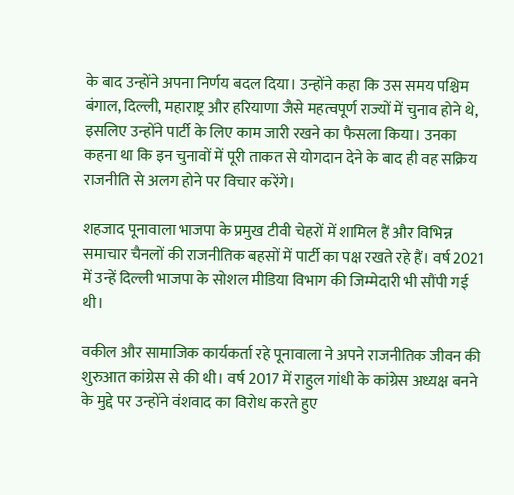के बाद उन्होंने अपना निर्णय बदल दिया। उन्होंने कहा कि उस समय पश्चिम बंगाल, दिल्ली, महाराष्ट्र और हरियाणा जैसे महत्वपूर्ण राज्यों में चुनाव होने थे, इसलिए उन्होंने पार्टी के लिए काम जारी रखने का फैसला किया। उनका कहना था कि इन चुनावों में पूरी ताकत से योगदान देने के बाद ही वह सक्रिय राजनीति से अलग होने पर विचार करेंगे।

शहजाद पूनावाला भाजपा के प्रमुख टीवी चेहरों में शामिल हैं और विभिन्न समाचार चैनलों की राजनीतिक बहसों में पार्टी का पक्ष रखते रहे हैं। वर्ष 2021 में उन्हें दिल्ली भाजपा के सोशल मीडिया विभाग की जिम्मेदारी भी सौंपी गई थी।

वकील और सामाजिक कार्यकर्ता रहे पूनावाला ने अपने राजनीतिक जीवन की शुरुआत कांग्रेस से की थी। वर्ष 2017 में राहुल गांधी के कांग्रेस अध्यक्ष बनने के मुद्दे पर उन्होंने वंशवाद का विरोध करते हुए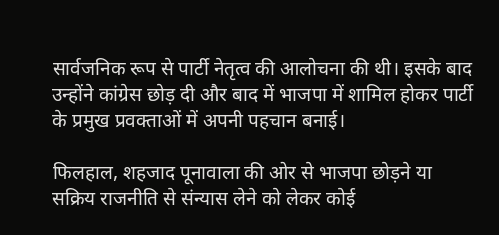सार्वजनिक रूप से पार्टी नेतृत्व की आलोचना की थी। इसके बाद उन्होंने कांग्रेस छोड़ दी और बाद में भाजपा में शामिल होकर पार्टी के प्रमुख प्रवक्ताओं में अपनी पहचान बनाई।

फिलहाल, शहजाद पूनावाला की ओर से भाजपा छोड़ने या सक्रिय राजनीति से संन्यास लेने को लेकर कोई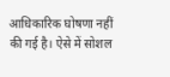आधिकारिक घोषणा नहीं की गई है। ऐसे में सोशल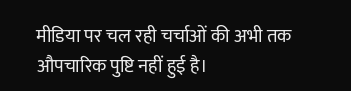मीडिया पर चल रही चर्चाओं की अभी तक औपचारिक पुष्टि नहीं हुई है।